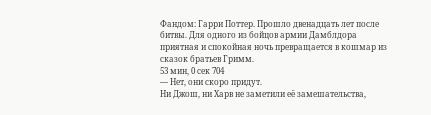Фандом: Гарри Поттер. Прошло двенадцать лет после битвы. Для одного из бойцов армии Дамблдора приятная и спокойная ночь превращается в кошмар из сказок братьев Гримм.
53 мин, 0 сек 704
— Нет, они скоро придут.
Ни Джош, ни Харв не заметили её замешательства,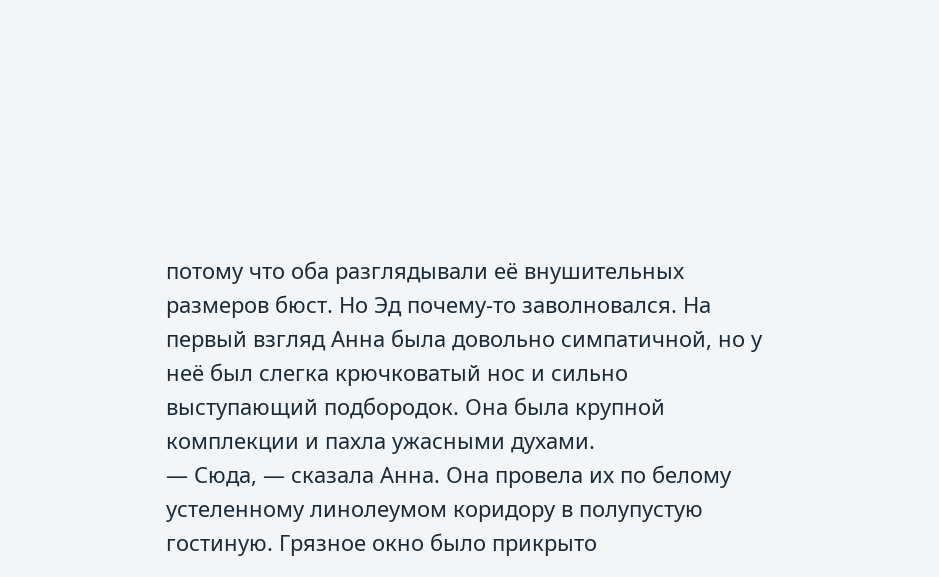потому что оба разглядывали её внушительных размеров бюст. Но Эд почему-то заволновался. На первый взгляд Анна была довольно симпатичной, но у неё был слегка крючковатый нос и сильно выступающий подбородок. Она была крупной комплекции и пахла ужасными духами.
— Сюда, — сказала Анна. Она провела их по белому устеленному линолеумом коридору в полупустую гостиную. Грязное окно было прикрыто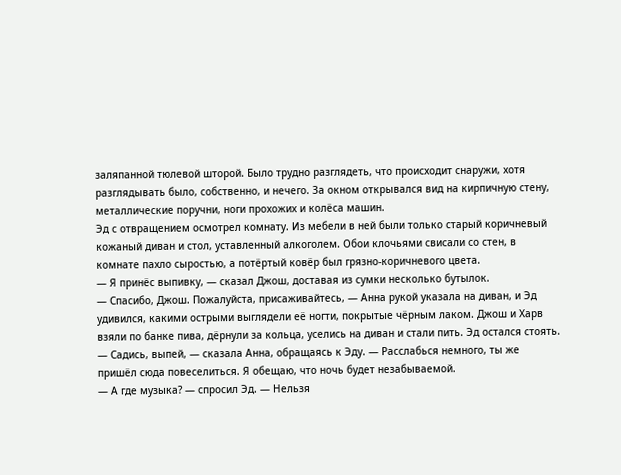заляпанной тюлевой шторой. Было трудно разглядеть, что происходит снаружи, хотя разглядывать было, собственно, и нечего. За окном открывался вид на кирпичную стену, металлические поручни, ноги прохожих и колёса машин.
Эд с отвращением осмотрел комнату. Из мебели в ней были только старый коричневый кожаный диван и стол, уставленный алкоголем. Обои клочьями свисали со стен, в комнате пахло сыростью, а потёртый ковёр был грязно-коричневого цвета.
— Я принёс выпивку, — сказал Джош, доставая из сумки несколько бутылок.
— Спасибо, Джош. Пожалуйста, присаживайтесь, — Анна рукой указала на диван, и Эд удивился, какими острыми выглядели её ногти, покрытые чёрным лаком. Джош и Харв взяли по банке пива, дёрнули за кольца, уселись на диван и стали пить. Эд остался стоять.
— Садись, выпей, — сказала Анна, обращаясь к Эду. — Расслабься немного, ты же пришёл сюда повеселиться. Я обещаю, что ночь будет незабываемой.
— А где музыка? — спросил Эд. — Нельзя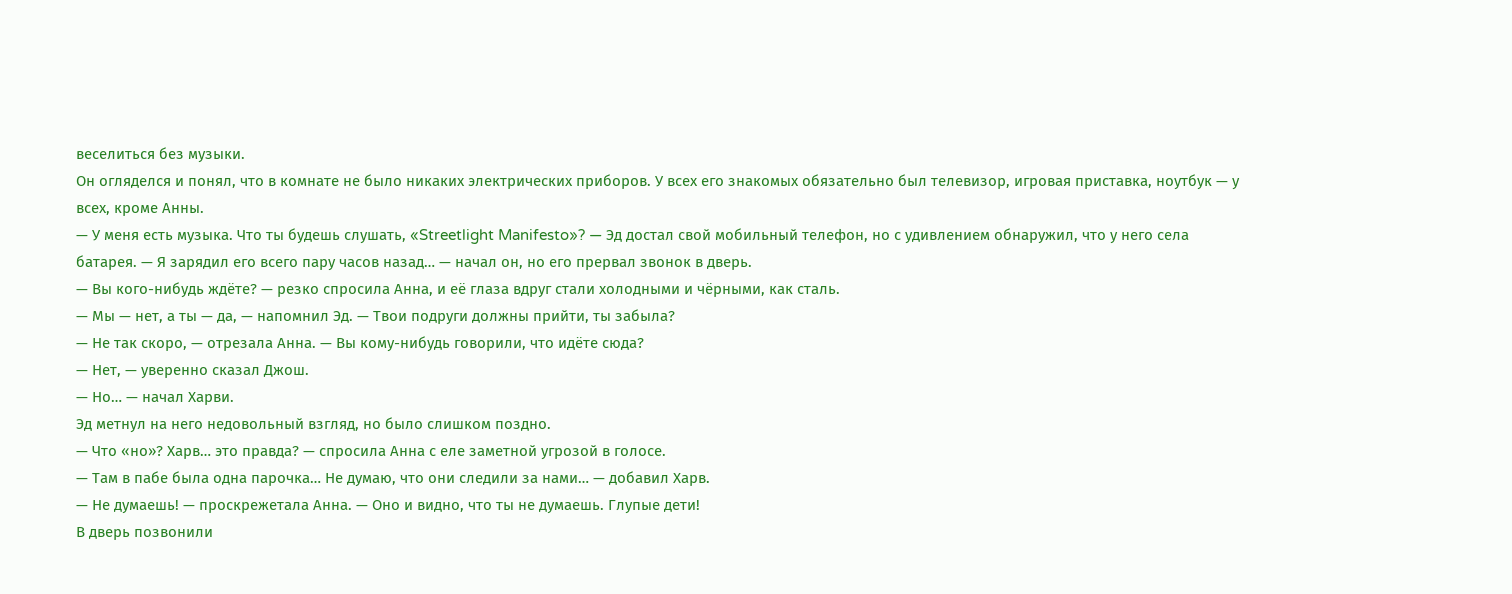веселиться без музыки.
Он огляделся и понял, что в комнате не было никаких электрических приборов. У всех его знакомых обязательно был телевизор, игровая приставка, ноутбук — у всех, кроме Анны.
— У меня есть музыка. Что ты будешь слушать, «Streetlight Manifesto»? — Эд достал свой мобильный телефон, но с удивлением обнаружил, что у него села батарея. — Я зарядил его всего пару часов назад… — начал он, но его прервал звонок в дверь.
— Вы кого-нибудь ждёте? — резко спросила Анна, и её глаза вдруг стали холодными и чёрными, как сталь.
— Мы — нет, а ты — да, — напомнил Эд. — Твои подруги должны прийти, ты забыла?
— Не так скоро, — отрезала Анна. — Вы кому-нибудь говорили, что идёте сюда?
— Нет, — уверенно сказал Джош.
— Но… — начал Харви.
Эд метнул на него недовольный взгляд, но было слишком поздно.
— Что «но»? Харв… это правда? — спросила Анна с еле заметной угрозой в голосе.
— Там в пабе была одна парочка… Не думаю, что они следили за нами… — добавил Харв.
— Не думаешь! — проскрежетала Анна. — Оно и видно, что ты не думаешь. Глупые дети!
В дверь позвонили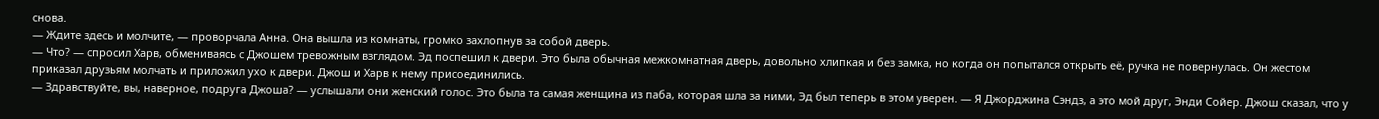снова.
— Ждите здесь и молчите, — проворчала Анна. Она вышла из комнаты, громко захлопнув за собой дверь.
— Что? — спросил Харв, обмениваясь с Джошем тревожным взглядом. Эд поспешил к двери. Это была обычная межкомнатная дверь, довольно хлипкая и без замка, но когда он попытался открыть её, ручка не повернулась. Он жестом приказал друзьям молчать и приложил ухо к двери. Джош и Харв к нему присоединились.
— Здравствуйте, вы, наверное, подруга Джоша? — услышали они женский голос. Это была та самая женщина из паба, которая шла за ними, Эд был теперь в этом уверен. — Я Джорджина Сэндз, а это мой друг, Энди Сойер. Джош сказал, что у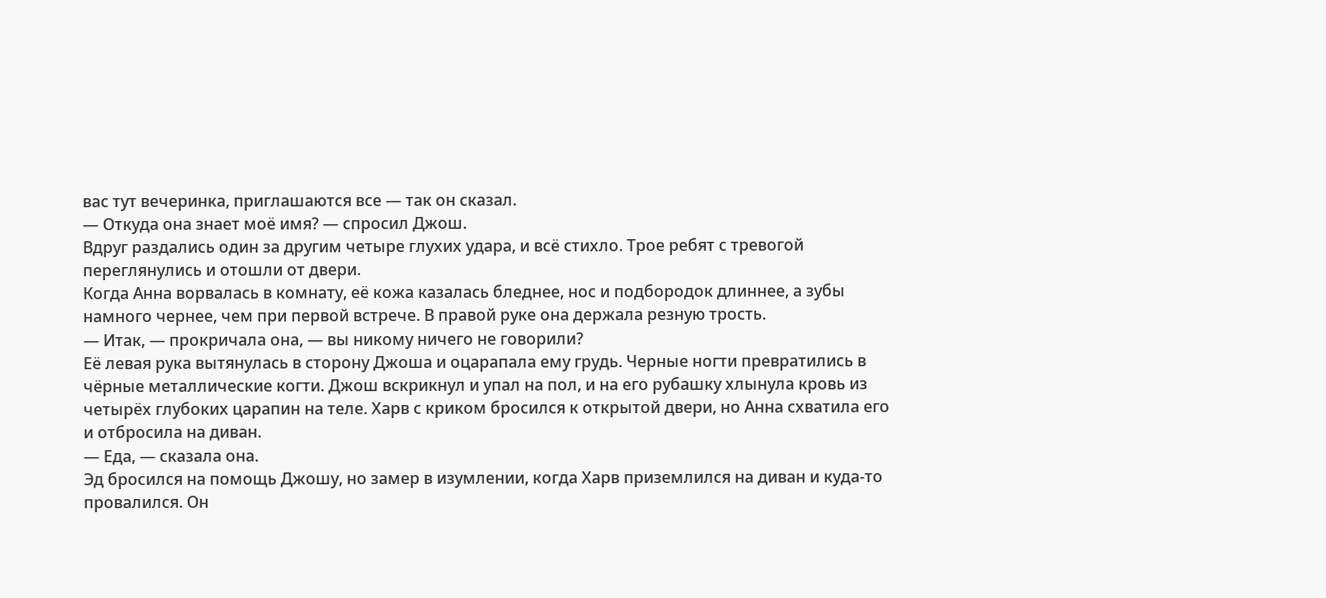вас тут вечеринка, приглашаются все — так он сказал.
— Откуда она знает моё имя? — спросил Джош.
Вдруг раздались один за другим четыре глухих удара, и всё стихло. Трое ребят с тревогой переглянулись и отошли от двери.
Когда Анна ворвалась в комнату, её кожа казалась бледнее, нос и подбородок длиннее, а зубы намного чернее, чем при первой встрече. В правой руке она держала резную трость.
— Итак, — прокричала она, — вы никому ничего не говорили?
Её левая рука вытянулась в сторону Джоша и оцарапала ему грудь. Черные ногти превратились в чёрные металлические когти. Джош вскрикнул и упал на пол, и на его рубашку хлынула кровь из четырёх глубоких царапин на теле. Харв с криком бросился к открытой двери, но Анна схватила его и отбросила на диван.
— Еда, — сказала она.
Эд бросился на помощь Джошу, но замер в изумлении, когда Харв приземлился на диван и куда-то провалился. Он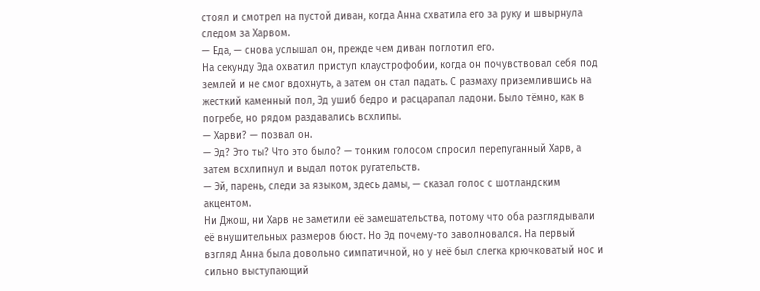стоял и смотрел на пустой диван, когда Анна схватила его за руку и швырнула следом за Харвом.
— Еда, — снова услышал он, прежде чем диван поглотил его.
На секунду Эда охватил приступ клаустрофобии, когда он почувствовал себя под землей и не смог вдохнуть, а затем он стал падать. С размаху приземлившись на жесткий каменный пол, Эд ушиб бедро и расцарапал ладони. Было тёмно, как в погребе, но рядом раздавались всхлипы.
— Харви? — позвал он.
— Эд? Это ты? Что это было? — тонким голосом спросил перепуганный Харв, а затем всхлипнул и выдал поток ругательств.
— Эй, парень, следи за языком, здесь дамы, — сказал голос с шотландским акцентом.
Ни Джош, ни Харв не заметили её замешательства, потому что оба разглядывали её внушительных размеров бюст. Но Эд почему-то заволновался. На первый взгляд Анна была довольно симпатичной, но у неё был слегка крючковатый нос и сильно выступающий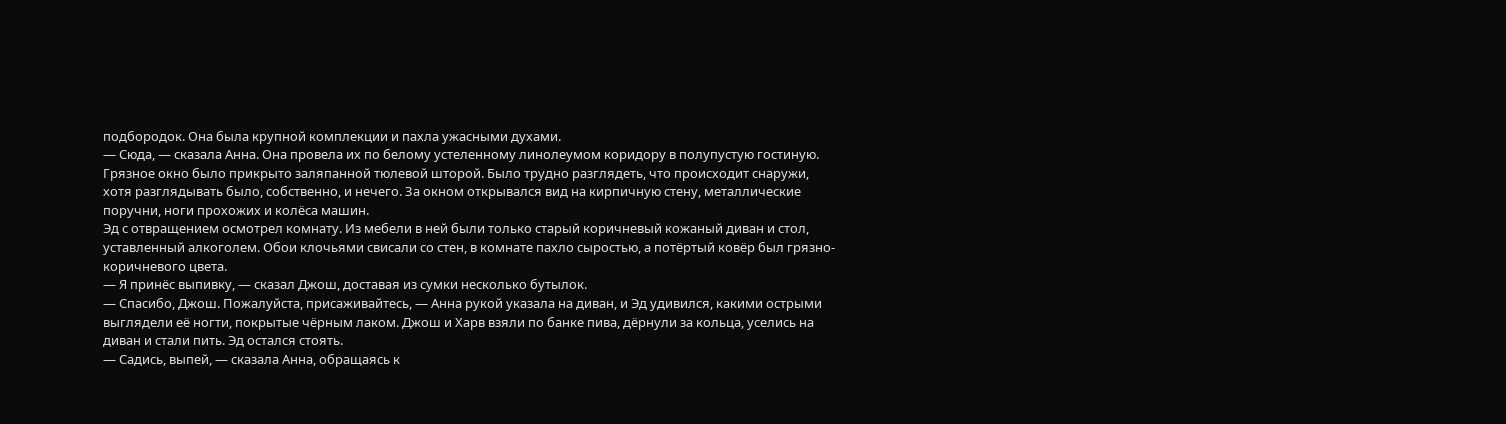подбородок. Она была крупной комплекции и пахла ужасными духами.
— Сюда, — сказала Анна. Она провела их по белому устеленному линолеумом коридору в полупустую гостиную. Грязное окно было прикрыто заляпанной тюлевой шторой. Было трудно разглядеть, что происходит снаружи, хотя разглядывать было, собственно, и нечего. За окном открывался вид на кирпичную стену, металлические поручни, ноги прохожих и колёса машин.
Эд с отвращением осмотрел комнату. Из мебели в ней были только старый коричневый кожаный диван и стол, уставленный алкоголем. Обои клочьями свисали со стен, в комнате пахло сыростью, а потёртый ковёр был грязно-коричневого цвета.
— Я принёс выпивку, — сказал Джош, доставая из сумки несколько бутылок.
— Спасибо, Джош. Пожалуйста, присаживайтесь, — Анна рукой указала на диван, и Эд удивился, какими острыми выглядели её ногти, покрытые чёрным лаком. Джош и Харв взяли по банке пива, дёрнули за кольца, уселись на диван и стали пить. Эд остался стоять.
— Садись, выпей, — сказала Анна, обращаясь к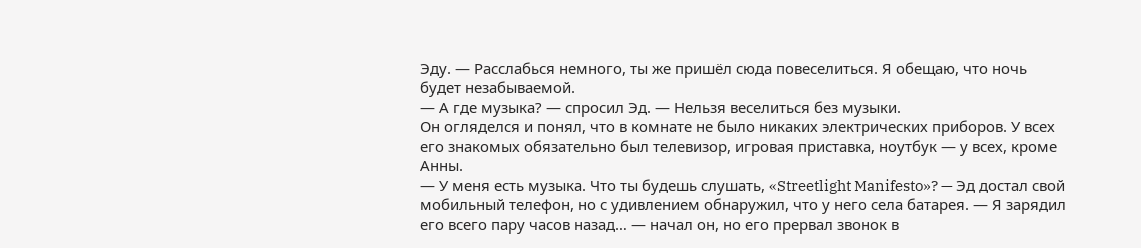Эду. — Расслабься немного, ты же пришёл сюда повеселиться. Я обещаю, что ночь будет незабываемой.
— А где музыка? — спросил Эд. — Нельзя веселиться без музыки.
Он огляделся и понял, что в комнате не было никаких электрических приборов. У всех его знакомых обязательно был телевизор, игровая приставка, ноутбук — у всех, кроме Анны.
— У меня есть музыка. Что ты будешь слушать, «Streetlight Manifesto»? — Эд достал свой мобильный телефон, но с удивлением обнаружил, что у него села батарея. — Я зарядил его всего пару часов назад… — начал он, но его прервал звонок в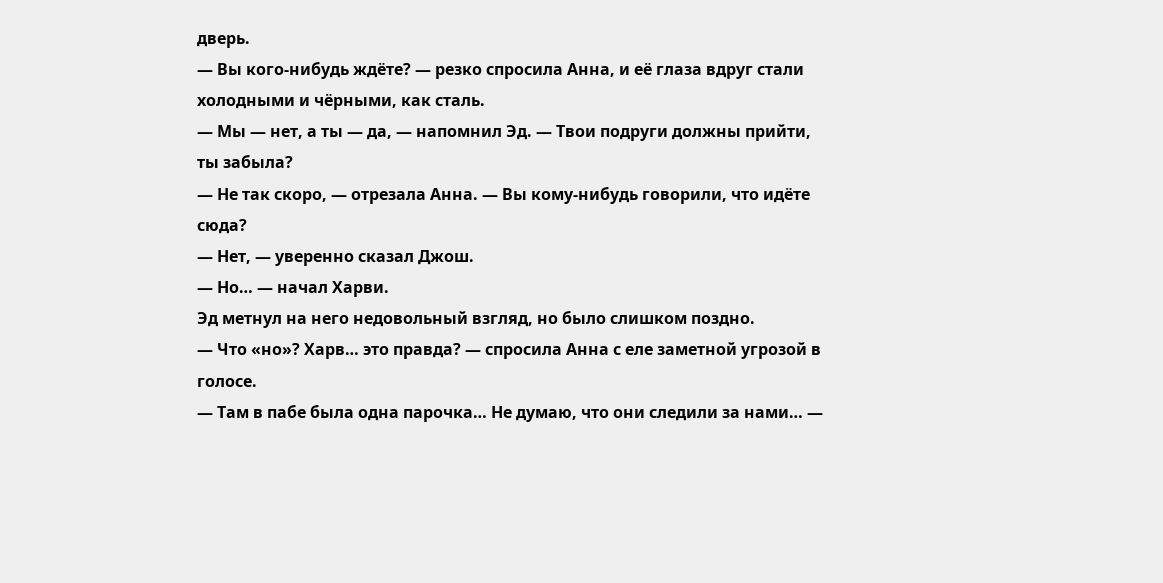дверь.
— Вы кого-нибудь ждёте? — резко спросила Анна, и её глаза вдруг стали холодными и чёрными, как сталь.
— Мы — нет, а ты — да, — напомнил Эд. — Твои подруги должны прийти, ты забыла?
— Не так скоро, — отрезала Анна. — Вы кому-нибудь говорили, что идёте сюда?
— Нет, — уверенно сказал Джош.
— Но… — начал Харви.
Эд метнул на него недовольный взгляд, но было слишком поздно.
— Что «но»? Харв… это правда? — спросила Анна с еле заметной угрозой в голосе.
— Там в пабе была одна парочка… Не думаю, что они следили за нами… —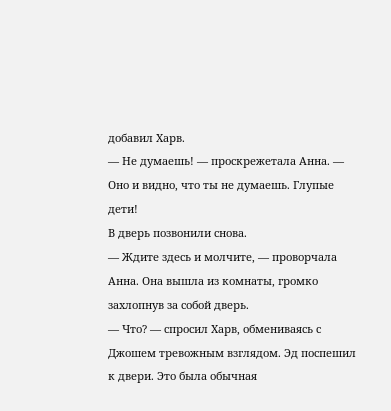добавил Харв.
— Не думаешь! — проскрежетала Анна. — Оно и видно, что ты не думаешь. Глупые дети!
В дверь позвонили снова.
— Ждите здесь и молчите, — проворчала Анна. Она вышла из комнаты, громко захлопнув за собой дверь.
— Что? — спросил Харв, обмениваясь с Джошем тревожным взглядом. Эд поспешил к двери. Это была обычная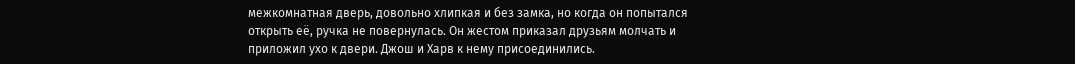межкомнатная дверь, довольно хлипкая и без замка, но когда он попытался открыть её, ручка не повернулась. Он жестом приказал друзьям молчать и приложил ухо к двери. Джош и Харв к нему присоединились.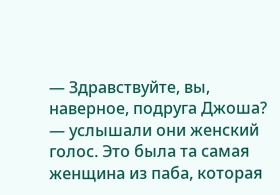— Здравствуйте, вы, наверное, подруга Джоша? — услышали они женский голос. Это была та самая женщина из паба, которая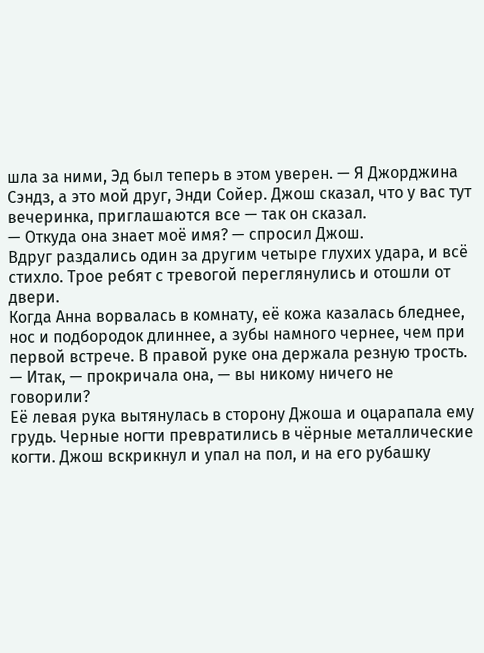шла за ними, Эд был теперь в этом уверен. — Я Джорджина Сэндз, а это мой друг, Энди Сойер. Джош сказал, что у вас тут вечеринка, приглашаются все — так он сказал.
— Откуда она знает моё имя? — спросил Джош.
Вдруг раздались один за другим четыре глухих удара, и всё стихло. Трое ребят с тревогой переглянулись и отошли от двери.
Когда Анна ворвалась в комнату, её кожа казалась бледнее, нос и подбородок длиннее, а зубы намного чернее, чем при первой встрече. В правой руке она держала резную трость.
— Итак, — прокричала она, — вы никому ничего не говорили?
Её левая рука вытянулась в сторону Джоша и оцарапала ему грудь. Черные ногти превратились в чёрные металлические когти. Джош вскрикнул и упал на пол, и на его рубашку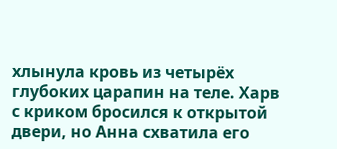хлынула кровь из четырёх глубоких царапин на теле. Харв с криком бросился к открытой двери, но Анна схватила его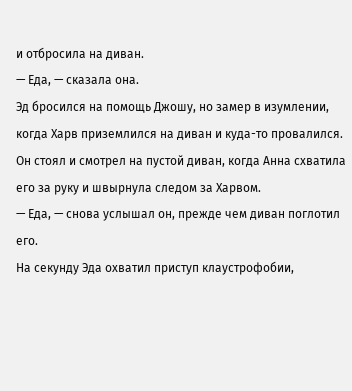и отбросила на диван.
— Еда, — сказала она.
Эд бросился на помощь Джошу, но замер в изумлении, когда Харв приземлился на диван и куда-то провалился. Он стоял и смотрел на пустой диван, когда Анна схватила его за руку и швырнула следом за Харвом.
— Еда, — снова услышал он, прежде чем диван поглотил его.
На секунду Эда охватил приступ клаустрофобии,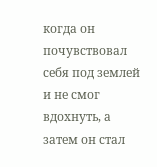когда он почувствовал себя под землей и не смог вдохнуть, а затем он стал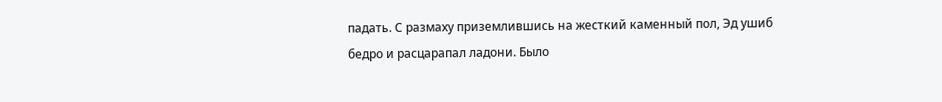падать. С размаху приземлившись на жесткий каменный пол, Эд ушиб бедро и расцарапал ладони. Было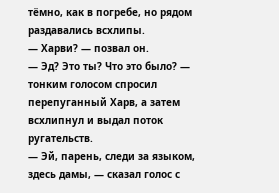тёмно, как в погребе, но рядом раздавались всхлипы.
— Харви? — позвал он.
— Эд? Это ты? Что это было? — тонким голосом спросил перепуганный Харв, а затем всхлипнул и выдал поток ругательств.
— Эй, парень, следи за языком, здесь дамы, — сказал голос с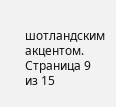шотландским акцентом.
Страница 9 из 15